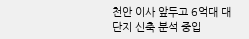천안 이사 앞두고 6억대 대단지 신축 분석 중입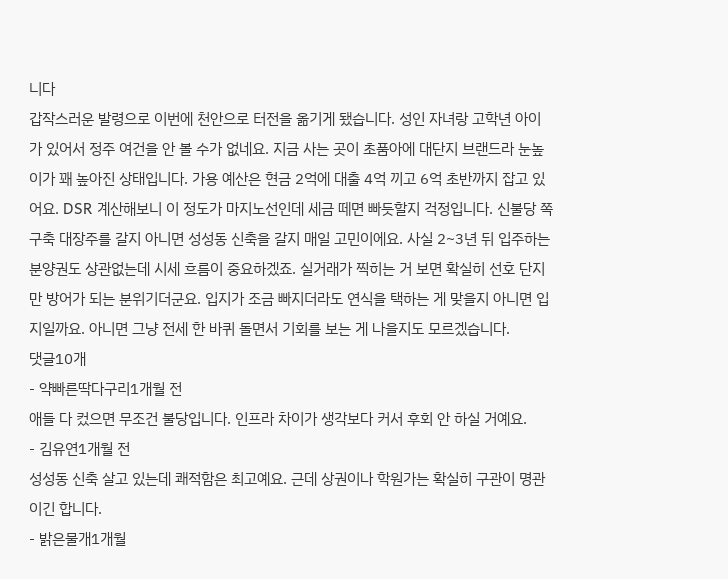니다
갑작스러운 발령으로 이번에 천안으로 터전을 옮기게 됐습니다. 성인 자녀랑 고학년 아이가 있어서 정주 여건을 안 볼 수가 없네요. 지금 사는 곳이 초품아에 대단지 브랜드라 눈높이가 꽤 높아진 상태입니다. 가용 예산은 현금 2억에 대출 4억 끼고 6억 초반까지 잡고 있어요. DSR 계산해보니 이 정도가 마지노선인데 세금 떼면 빠듯할지 걱정입니다. 신불당 쪽 구축 대장주를 갈지 아니면 성성동 신축을 갈지 매일 고민이에요. 사실 2~3년 뒤 입주하는 분양권도 상관없는데 시세 흐름이 중요하겠죠. 실거래가 찍히는 거 보면 확실히 선호 단지만 방어가 되는 분위기더군요. 입지가 조금 빠지더라도 연식을 택하는 게 맞을지 아니면 입지일까요. 아니면 그냥 전세 한 바퀴 돌면서 기회를 보는 게 나을지도 모르겠습니다.
댓글10개
- 약빠른딱다구리1개월 전
애들 다 컸으면 무조건 불당입니다. 인프라 차이가 생각보다 커서 후회 안 하실 거예요.
- 김유연1개월 전
성성동 신축 살고 있는데 쾌적함은 최고예요. 근데 상권이나 학원가는 확실히 구관이 명관이긴 합니다.
- 밝은물개1개월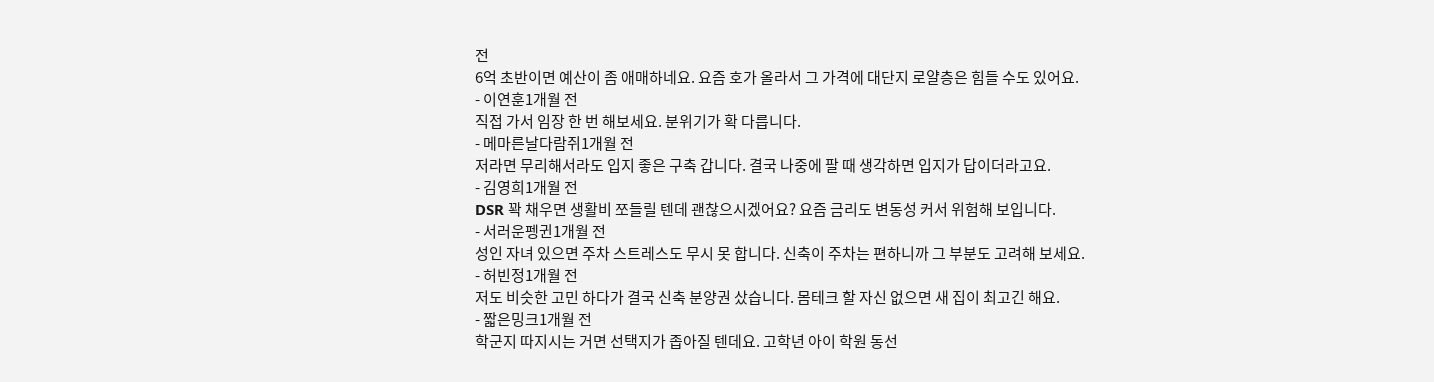전
6억 초반이면 예산이 좀 애매하네요. 요즘 호가 올라서 그 가격에 대단지 로얄층은 힘들 수도 있어요.
- 이연훈1개월 전
직접 가서 임장 한 번 해보세요. 분위기가 확 다릅니다.
- 메마른날다람쥐1개월 전
저라면 무리해서라도 입지 좋은 구축 갑니다. 결국 나중에 팔 때 생각하면 입지가 답이더라고요.
- 김영희1개월 전
DSR 꽉 채우면 생활비 쪼들릴 텐데 괜찮으시겠어요? 요즘 금리도 변동성 커서 위험해 보입니다.
- 서러운펭귄1개월 전
성인 자녀 있으면 주차 스트레스도 무시 못 합니다. 신축이 주차는 편하니까 그 부분도 고려해 보세요.
- 허빈정1개월 전
저도 비슷한 고민 하다가 결국 신축 분양권 샀습니다. 몸테크 할 자신 없으면 새 집이 최고긴 해요.
- 짧은밍크1개월 전
학군지 따지시는 거면 선택지가 좁아질 텐데요. 고학년 아이 학원 동선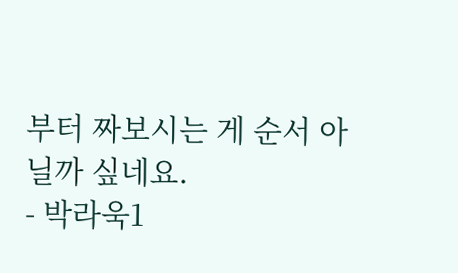부터 짜보시는 게 순서 아닐까 싶네요.
- 박라욱1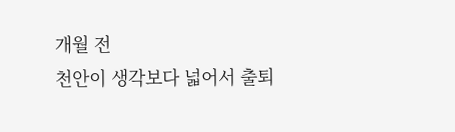개월 전
천안이 생각보다 넓어서 출퇴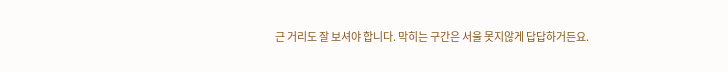근 거리도 잘 보셔야 합니다. 막히는 구간은 서울 못지않게 답답하거든요.